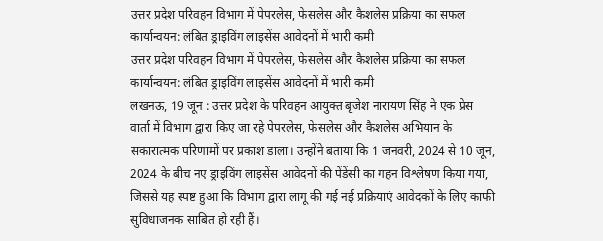उत्तर प्रदेश परिवहन विभाग में पेपरलेस, फेसलेस और कैशलेस प्रक्रिया का सफल कार्यान्वयन: लंबित ड्राइविंग लाइसेंस आवेदनों में भारी कमी
उत्तर प्रदेश परिवहन विभाग में पेपरलेस, फेसलेस और कैशलेस प्रक्रिया का सफल कार्यान्वयन: लंबित ड्राइविंग लाइसेंस आवेदनों में भारी कमी
लखनऊ, 19 जून : उत्तर प्रदेश के परिवहन आयुक्त बृजेश नारायण सिंह ने एक प्रेस वार्ता में विभाग द्वारा किए जा रहे पेपरलेस, फेसलेस और कैशलेस अभियान के सकारात्मक परिणामों पर प्रकाश डाला। उन्होंने बताया कि 1 जनवरी, 2024 से 10 जून, 2024 के बीच नए ड्राइविंग लाइसेंस आवेदनों की पेंडेंसी का गहन विश्लेषण किया गया, जिससे यह स्पष्ट हुआ कि विभाग द्वारा लागू की गई नई प्रक्रियाएं आवेदकों के लिए काफी सुविधाजनक साबित हो रही हैं।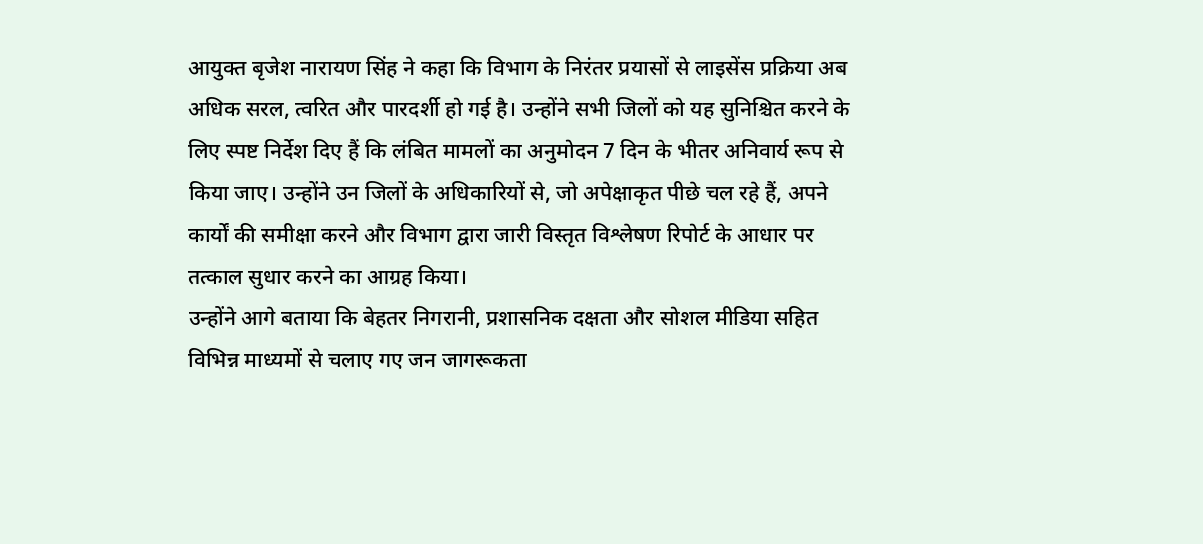आयुक्त बृजेश नारायण सिंह ने कहा कि विभाग के निरंतर प्रयासों से लाइसेंस प्रक्रिया अब अधिक सरल, त्वरित और पारदर्शी हो गई है। उन्होंने सभी जिलों को यह सुनिश्चित करने के लिए स्पष्ट निर्देश दिए हैं कि लंबित मामलों का अनुमोदन 7 दिन के भीतर अनिवार्य रूप से किया जाए। उन्होंने उन जिलों के अधिकारियों से, जो अपेक्षाकृत पीछे चल रहे हैं, अपने कार्यों की समीक्षा करने और विभाग द्वारा जारी विस्तृत विश्लेषण रिपोर्ट के आधार पर तत्काल सुधार करने का आग्रह किया।
उन्होंने आगे बताया कि बेहतर निगरानी, प्रशासनिक दक्षता और सोशल मीडिया सहित विभिन्न माध्यमों से चलाए गए जन जागरूकता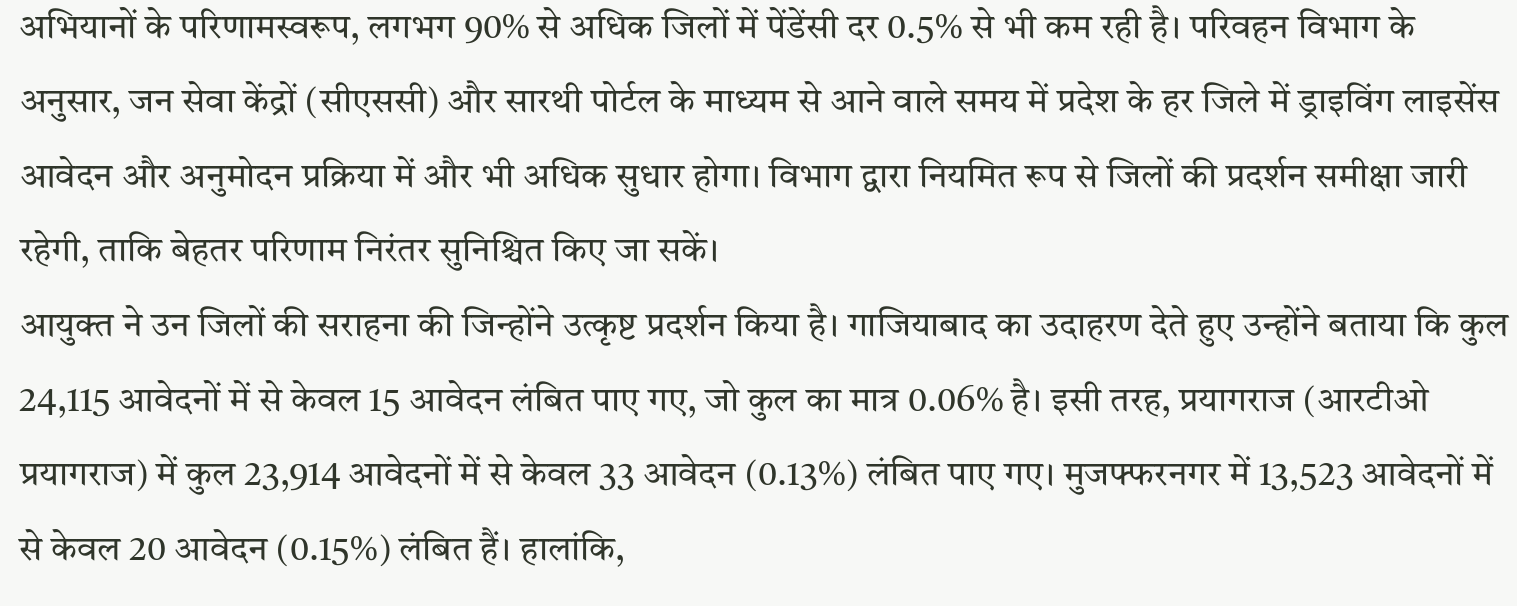अभियानों के परिणामस्वरूप, लगभग 90% से अधिक जिलों में पेंडेंसी दर 0.5% से भी कम रही है। परिवहन विभाग के अनुसार, जन सेवा केंद्रों (सीएससी) और सारथी पोर्टल के माध्यम से आने वाले समय में प्रदेश के हर जिले में ड्राइविंग लाइसेंस आवेदन और अनुमोदन प्रक्रिया में और भी अधिक सुधार होगा। विभाग द्वारा नियमित रूप से जिलों की प्रदर्शन समीक्षा जारी रहेगी, ताकि बेहतर परिणाम निरंतर सुनिश्चित किए जा सकें।
आयुक्त ने उन जिलों की सराहना की जिन्होंने उत्कृष्ट प्रदर्शन किया है। गाजियाबाद का उदाहरण देते हुए उन्होंने बताया कि कुल 24,115 आवेदनों में से केवल 15 आवेदन लंबित पाए गए, जो कुल का मात्र 0.06% है। इसी तरह, प्रयागराज (आरटीओ प्रयागराज) में कुल 23,914 आवेदनों में से केवल 33 आवेदन (0.13%) लंबित पाए गए। मुजफ्फरनगर में 13,523 आवेदनों में से केवल 20 आवेदन (0.15%) लंबित हैं। हालांकि,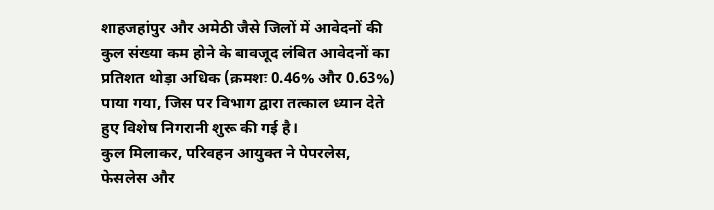शाहजहांपुर और अमेठी जैसे जिलों में आवेदनों की कुल संख्या कम होने के बावजूद लंबित आवेदनों का प्रतिशत थोड़ा अधिक (क्रमशः 0.46% और 0.63%) पाया गया, जिस पर विभाग द्वारा तत्काल ध्यान देते हुए विशेष निगरानी शुरू की गई है।
कुल मिलाकर, परिवहन आयुक्त ने पेपरलेस, फेसलेस और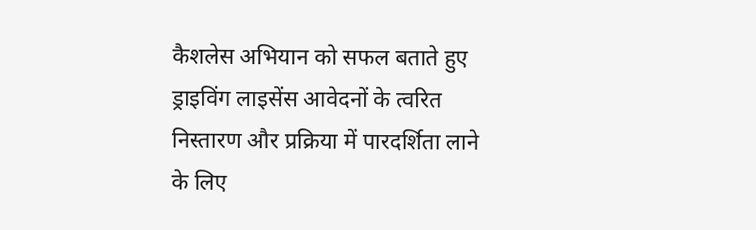कैशलेस अभियान को सफल बताते हुए ड्राइविंग लाइसेंस आवेदनों के त्वरित निस्तारण और प्रक्रिया में पारदर्शिता लाने के लिए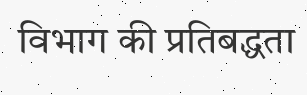विभाग की प्रतिबद्धता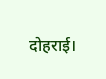दोहराई।